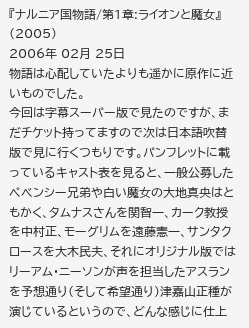『ナルニア国物語/第1章:ライオンと魔女』(2005)
2006年 02月 25日
物語は心配していたよりも遥かに原作に近いものでした。
今回は字幕スーパー版で見たのですが、まだチケット持ってますので次は日本語吹替版で見に行くつもりです。パンフレットに載っているキャスト表を見ると、一般公募したペベンシー兄弟や白い魔女の大地真央はともかく、タムナスさんを関智一、カーク教授を中村正、モーグリムを遠藤憲一、サンタクロースを大木民夫、それにオリジナル版ではリーアム・ニーソンが声を担当したアスランを予想通り(そして希望通り)津嘉山正種が演じているというので、どんな感じに仕上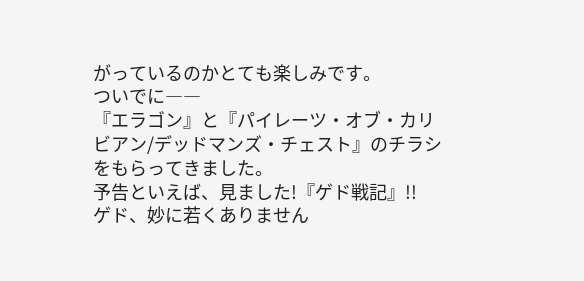がっているのかとても楽しみです。
ついでに――
『エラゴン』と『パイレーツ・オブ・カリビアン/デッドマンズ・チェスト』のチラシをもらってきました。
予告といえば、見ました!『ゲド戦記』!!
ゲド、妙に若くありません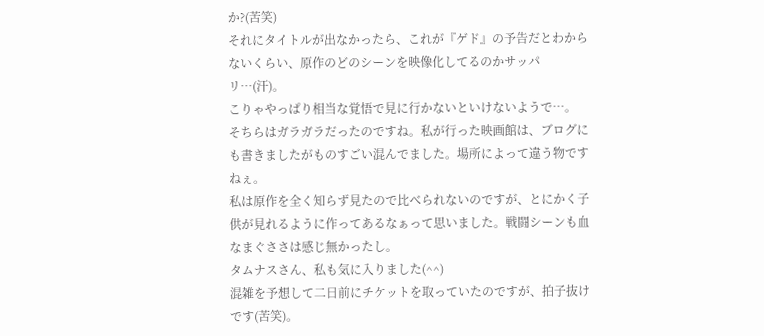か?(苦笑)
それにタイトルが出なかったら、これが『ゲド』の予告だとわからないくらい、原作のどのシーンを映像化してるのかサッパリ…(汗)。
こりゃやっぱり相当な覚悟で見に行かないといけないようで…。
そちらはガラガラだったのですね。私が行った映画館は、ブログにも書きましたがものすごい混んでました。場所によって違う物ですねぇ。
私は原作を全く知らず見たので比べられないのですが、とにかく子供が見れるように作ってあるなぁって思いました。戦闘シーンも血なまぐささは感じ無かったし。
タムナスさん、私も気に入りました(^^)
混雑を予想して二日前にチケットを取っていたのですが、拍子抜けです(苦笑)。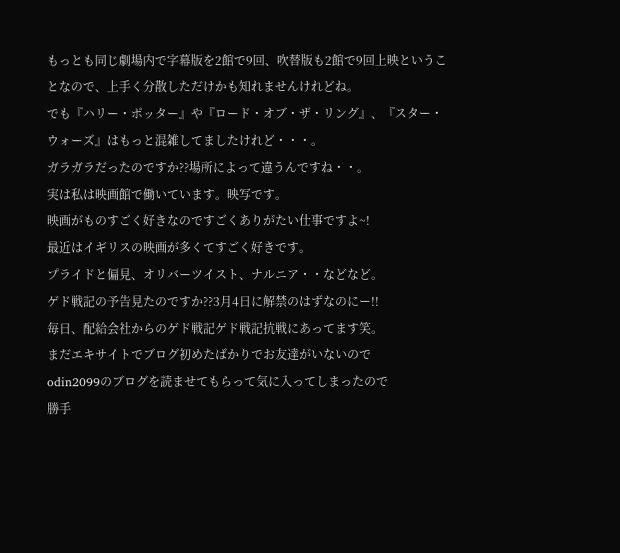もっとも同じ劇場内で字幕版を2館で9回、吹替版も2館で9回上映ということなので、上手く分散しただけかも知れませんけれどね。
でも『ハリー・ポッター』や『ロード・オブ・ザ・リング』、『スター・ウォーズ』はもっと混雑してましたけれど・・・。
ガラガラだったのですか??場所によって違うんですね・・。
実は私は映画館で働いています。映写です。
映画がものすごく好きなのですごくありがたい仕事ですよ~!
最近はイギリスの映画が多くてすごく好きです。
プライドと偏見、オリバーツイスト、ナルニア・・などなど。
ゲド戦記の予告見たのですか??3月4日に解禁のはずなのにー!!
毎日、配給会社からのゲド戦記ゲド戦記抗戦にあってます笑。
まだエキサイトでブログ初めたばかりでお友達がいないので
odin2099のブログを読ませてもらって気に入ってしまったので
勝手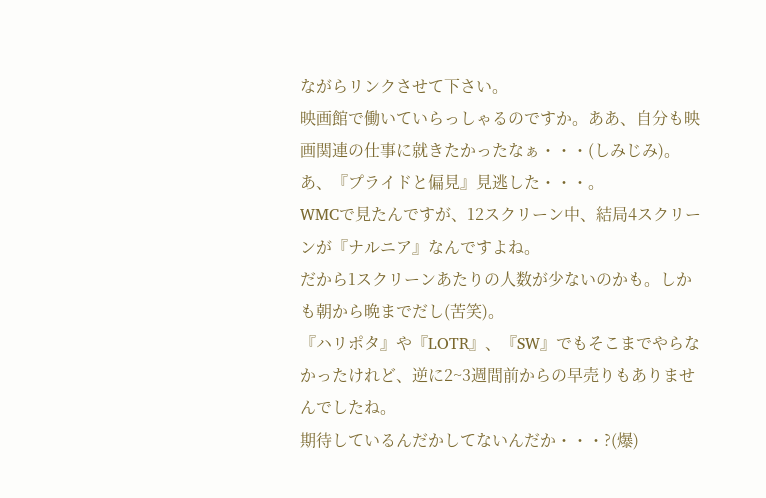ながらリンクさせて下さい。
映画館で働いていらっしゃるのですか。ああ、自分も映画関連の仕事に就きたかったなぁ・・・(しみじみ)。
あ、『プライドと偏見』見逃した・・・。
WMCで見たんですが、12スクリーン中、結局4スクリーンが『ナルニア』なんですよね。
だから1スクリーンあたりの人数が少ないのかも。しかも朝から晩までだし(苦笑)。
『ハリポタ』や『LOTR』、『SW』でもそこまでやらなかったけれど、逆に2~3週間前からの早売りもありませんでしたね。
期待しているんだかしてないんだか・・・?(爆)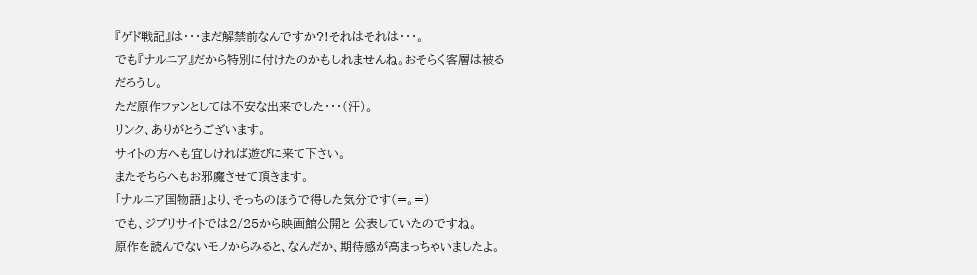『ゲド戦記』は・・・まだ解禁前なんですか?!それはそれは・・・。
でも『ナルニア』だから特別に付けたのかもしれませんね。おそらく客層は被るだろうし。
ただ原作ファンとしては不安な出来でした・・・(汗)。
リンク、ありがとうございます。
サイトの方へも宜しければ遊びに来て下さい。
またそちらへもお邪魔させて頂きます。
「ナルニア国物語」より、そっちのほうで得した気分です(=。=)
でも、ジブリサイトでは2/25から映画館公開と 公表していたのですね。
原作を読んでないモノからみると、なんだか、期待感が高まっちゃいましたよ。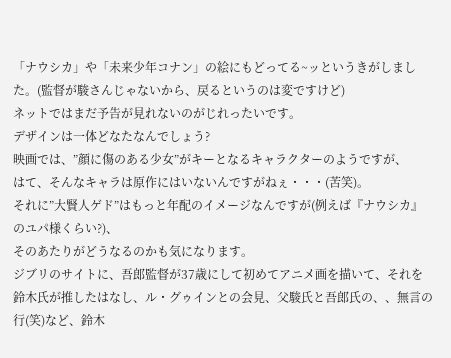「ナウシカ」や「未来少年コナン」の絵にもどってる~ッというきがしました。(監督が駿さんじゃないから、戻るというのは変ですけど)
ネットではまだ予告が見れないのがじれったいです。
デザインは一体どなたなんでしょう?
映画では、”顔に傷のある少女”がキーとなるキャラクターのようですが、
はて、そんなキャラは原作にはいないんですがねぇ・・・(苦笑)。
それに”大賢人ゲド”はもっと年配のイメージなんですが(例えば『ナウシカ』のユパ様くらい?)、
そのあたりがどうなるのかも気になります。
ジブリのサイトに、吾郎監督が37歳にして初めてアニメ画を描いて、それを鈴木氏が推したはなし、ル・グゥインとの会見、父駿氏と吾郎氏の、、無言の行(笑)など、鈴木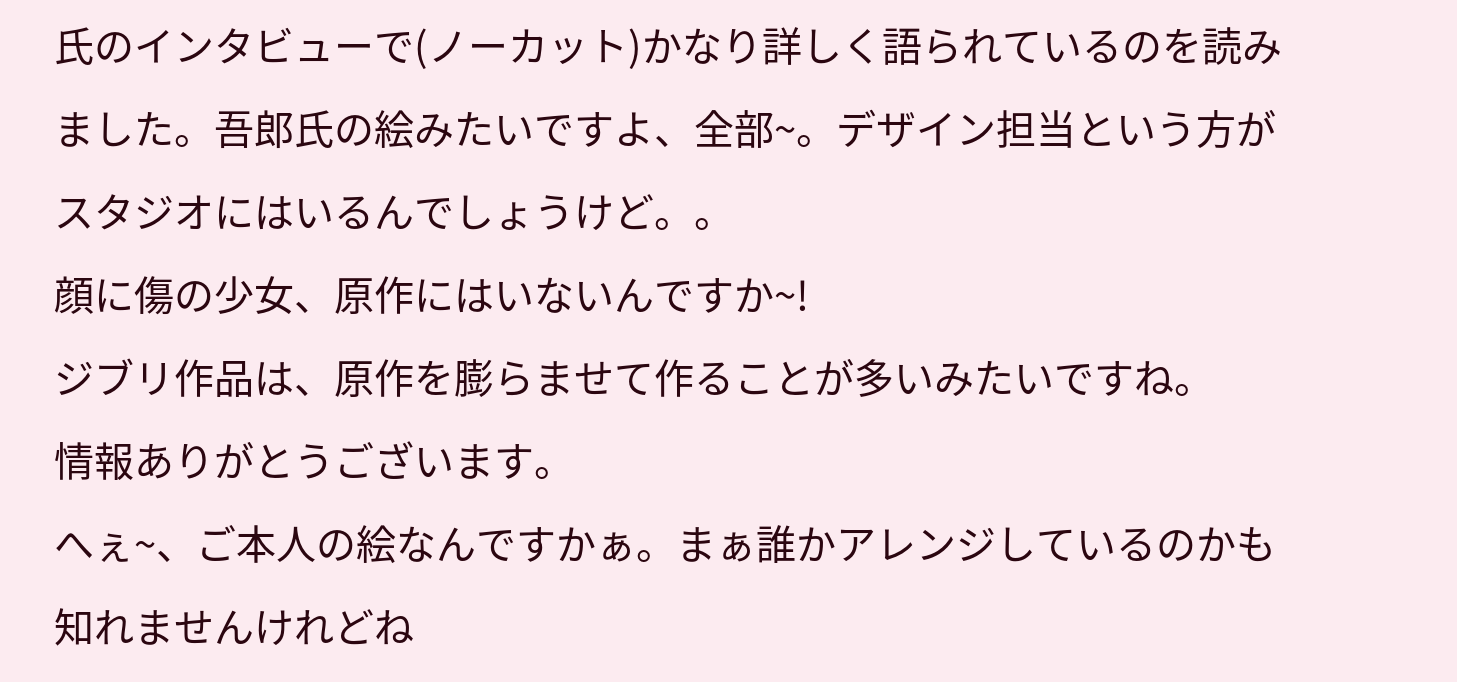氏のインタビューで(ノーカット)かなり詳しく語られているのを読みました。吾郎氏の絵みたいですよ、全部~。デザイン担当という方がスタジオにはいるんでしょうけど。。
顔に傷の少女、原作にはいないんですか~!
ジブリ作品は、原作を膨らませて作ることが多いみたいですね。
情報ありがとうございます。
へぇ~、ご本人の絵なんですかぁ。まぁ誰かアレンジしているのかも知れませんけれどね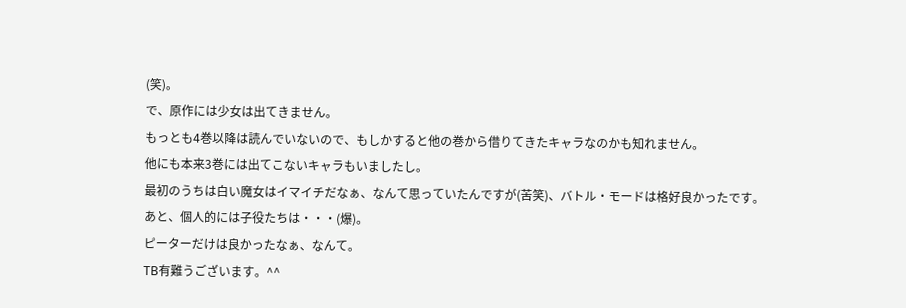(笑)。
で、原作には少女は出てきません。
もっとも4巻以降は読んでいないので、もしかすると他の巻から借りてきたキャラなのかも知れません。
他にも本来3巻には出てこないキャラもいましたし。
最初のうちは白い魔女はイマイチだなぁ、なんて思っていたんですが(苦笑)、バトル・モードは格好良かったです。
あと、個人的には子役たちは・・・(爆)。
ピーターだけは良かったなぁ、なんて。
TB有難うございます。^^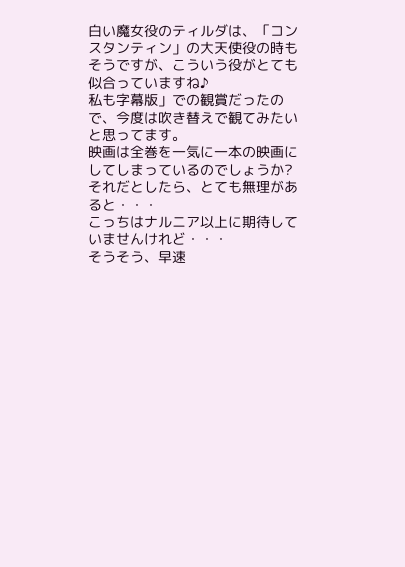白い魔女役のティルダは、「コンスタンティン」の大天使役の時もそうですが、こういう役がとても似合っていますね♪
私も字幕版」での観賞だったので、今度は吹き替えで観てみたいと思ってます。
映画は全巻を一気に一本の映画にしてしまっているのでしょうか?
それだとしたら、とても無理があると・・・
こっちはナルニア以上に期待していませんけれど・・・
そうそう、早速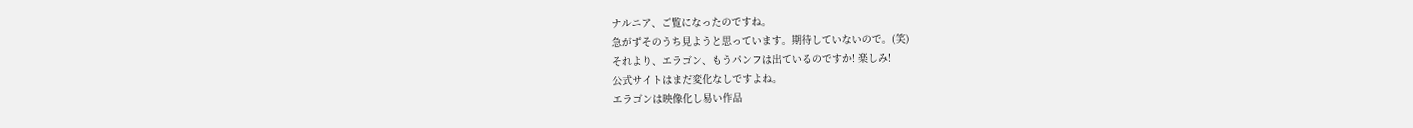ナルニア、ご覧になったのですね。
急がずそのうち見ようと思っています。期待していないので。(笑)
それより、エラゴン、もうパンフは出ているのですか! 楽しみ!
公式サイトはまだ変化なしですよね。
エラゴンは映像化し易い作品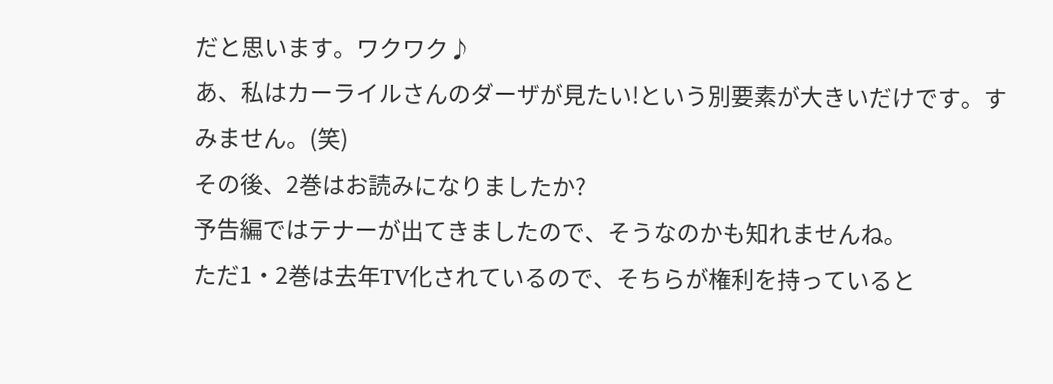だと思います。ワクワク♪
あ、私はカーライルさんのダーザが見たい!という別要素が大きいだけです。すみません。(笑)
その後、2巻はお読みになりましたか?
予告編ではテナーが出てきましたので、そうなのかも知れませんね。
ただ1・2巻は去年TV化されているので、そちらが権利を持っていると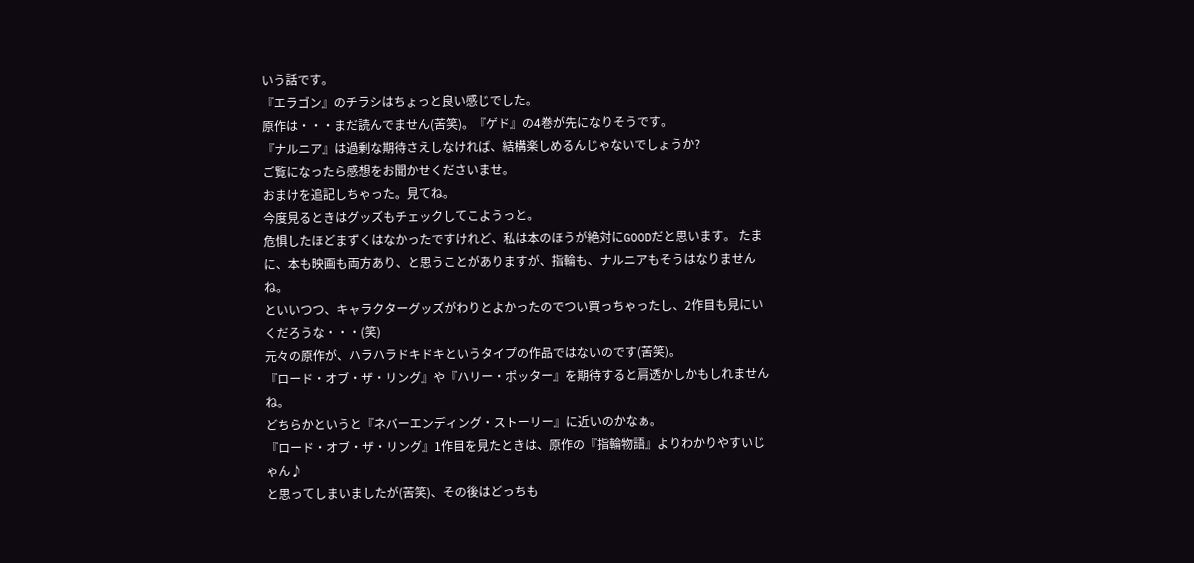いう話です。
『エラゴン』のチラシはちょっと良い感じでした。
原作は・・・まだ読んでません(苦笑)。『ゲド』の4巻が先になりそうです。
『ナルニア』は過剰な期待さえしなければ、結構楽しめるんじゃないでしょうか?
ご覧になったら感想をお聞かせくださいませ。
おまけを追記しちゃった。見てね。
今度見るときはグッズもチェックしてこようっと。
危惧したほどまずくはなかったですけれど、私は本のほうが絶対にGOODだと思います。 たまに、本も映画も両方あり、と思うことがありますが、指輪も、ナルニアもそうはなりませんね。
といいつつ、キャラクターグッズがわりとよかったのでつい買っちゃったし、2作目も見にいくだろうな・・・(笑)
元々の原作が、ハラハラドキドキというタイプの作品ではないのです(苦笑)。
『ロード・オブ・ザ・リング』や『ハリー・ポッター』を期待すると肩透かしかもしれませんね。
どちらかというと『ネバーエンディング・ストーリー』に近いのかなぁ。
『ロード・オブ・ザ・リング』1作目を見たときは、原作の『指輪物語』よりわかりやすいじゃん♪
と思ってしまいましたが(苦笑)、その後はどっちも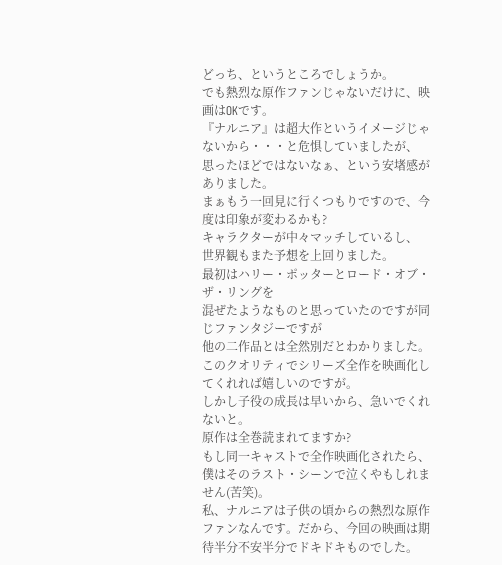どっち、というところでしょうか。
でも熱烈な原作ファンじゃないだけに、映画はOKです。
『ナルニア』は超大作というイメージじゃないから・・・と危惧していましたが、
思ったほどではないなぁ、という安堵感がありました。
まぁもう一回見に行くつもりですので、今度は印象が変わるかも?
キャラクターが中々マッチしているし、
世界観もまた予想を上回りました。
最初はハリー・ポッターとロード・オブ・ザ・リングを
混ぜたようなものと思っていたのですが同じファンタジーですが
他の二作品とは全然別だとわかりました。
このクオリティでシリーズ全作を映画化してくれれば嬉しいのですが。
しかし子役の成長は早いから、急いでくれないと。
原作は全巻読まれてますか?
もし同一キャストで全作映画化されたら、僕はそのラスト・シーンで泣くやもしれません(苦笑)。
私、ナルニアは子供の頃からの熱烈な原作ファンなんです。だから、今回の映画は期待半分不安半分でドキドキものでした。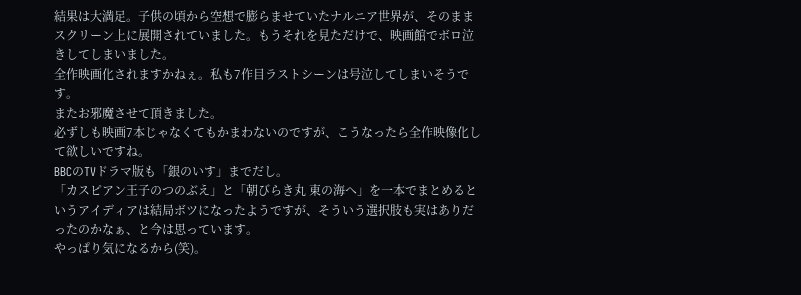結果は大満足。子供の頃から空想で膨らませていたナルニア世界が、そのままスクリーン上に展開されていました。もうそれを見ただけで、映画館でボロ泣きしてしまいました。
全作映画化されますかねぇ。私も7作目ラストシーンは号泣してしまいそうです。
またお邪魔させて頂きました。
必ずしも映画7本じゃなくてもかまわないのですが、こうなったら全作映像化して欲しいですね。
BBCのTVドラマ版も「銀のいす」までだし。
「カスピアン王子のつのぶえ」と「朝びらき丸 東の海へ」を一本でまとめるというアイディアは結局ボツになったようですが、そういう選択肢も実はありだったのかなぁ、と今は思っています。
やっぱり気になるから(笑)。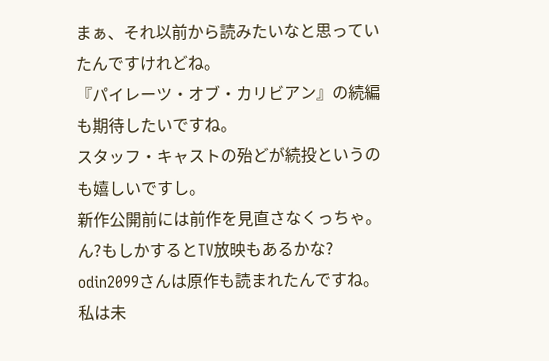まぁ、それ以前から読みたいなと思っていたんですけれどね。
『パイレーツ・オブ・カリビアン』の続編も期待したいですね。
スタッフ・キャストの殆どが続投というのも嬉しいですし。
新作公開前には前作を見直さなくっちゃ。
ん?もしかするとTV放映もあるかな?
odin2099さんは原作も読まれたんですね。
私は未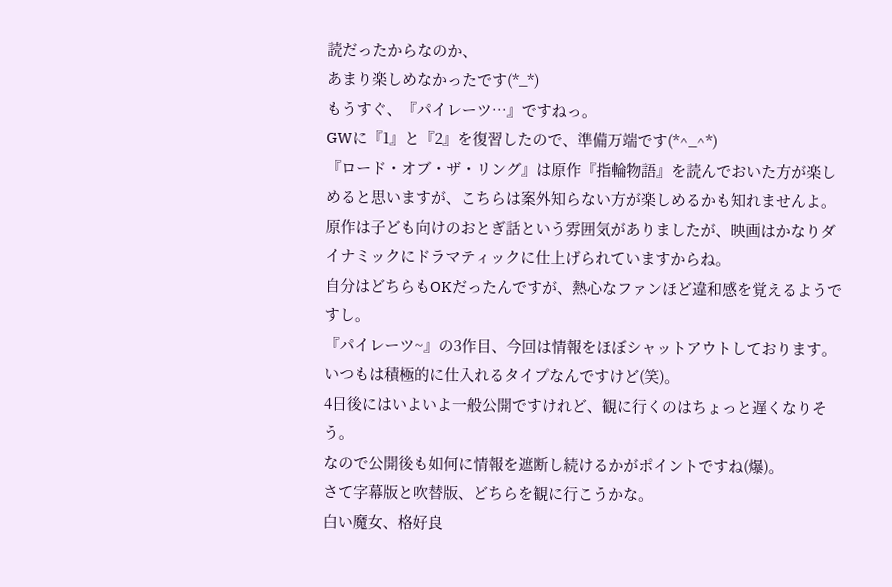読だったからなのか、
あまり楽しめなかったです(*_*)
もうすぐ、『パイレーツ…』ですねっ。
GWに『1』と『2』を復習したので、準備万端です(*^_^*)
『ロード・オブ・ザ・リング』は原作『指輪物語』を読んでおいた方が楽しめると思いますが、こちらは案外知らない方が楽しめるかも知れませんよ。
原作は子ども向けのおとぎ話という雰囲気がありましたが、映画はかなりダイナミックにドラマティックに仕上げられていますからね。
自分はどちらもOKだったんですが、熱心なファンほど違和感を覚えるようですし。
『パイレーツ~』の3作目、今回は情報をほぼシャットアウトしております。いつもは積極的に仕入れるタイプなんですけど(笑)。
4日後にはいよいよ一般公開ですけれど、観に行くのはちょっと遅くなりそう。
なので公開後も如何に情報を遮断し続けるかがポイントですね(爆)。
さて字幕版と吹替版、どちらを観に行こうかな。
白い魔女、格好良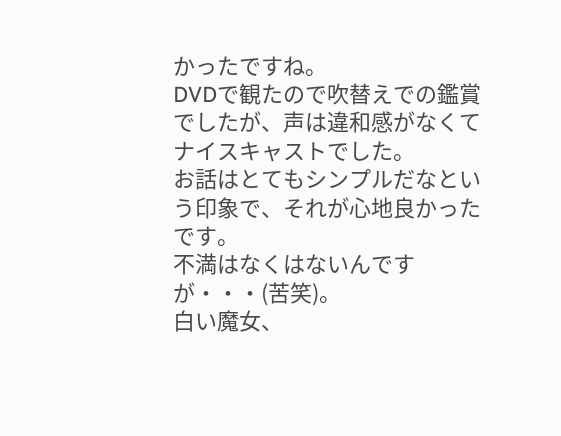かったですね。
DVDで観たので吹替えでの鑑賞でしたが、声は違和感がなくてナイスキャストでした。
お話はとてもシンプルだなという印象で、それが心地良かったです。
不満はなくはないんですが・・・(苦笑)。
白い魔女、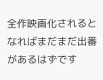全作映画化されるとなればまだまだ出番があるはずです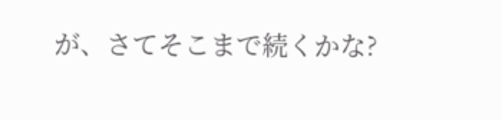が、さてそこまで続くかな?